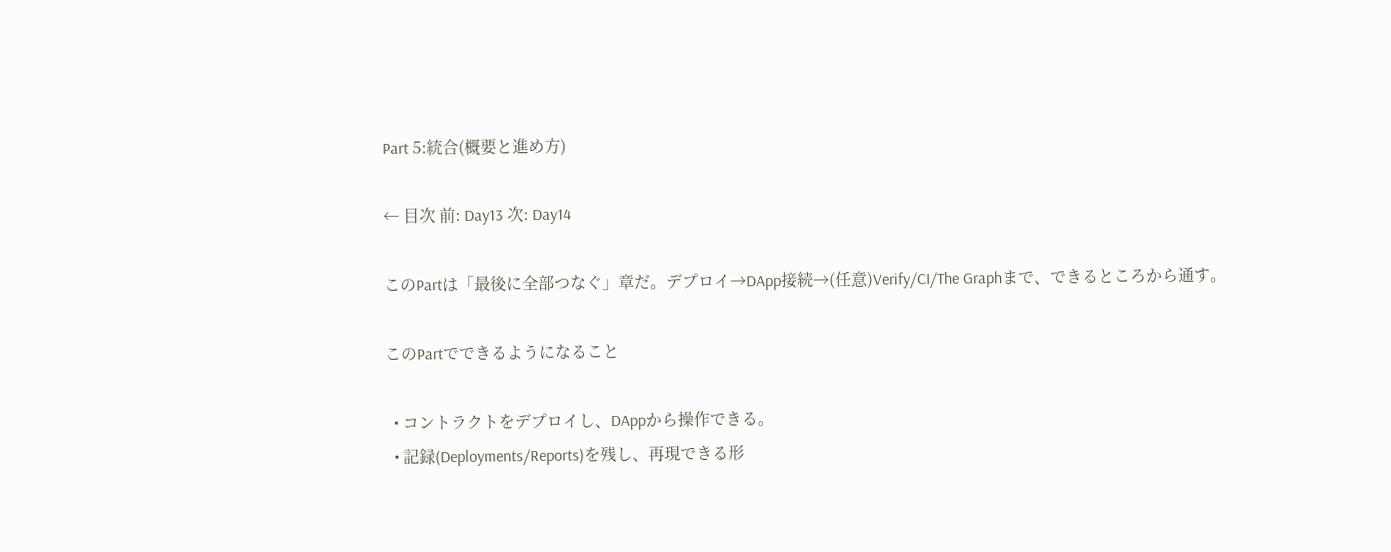Part 5:統合(概要と進め方)

← 目次 前: Day13 次: Day14

このPartは「最後に全部つなぐ」章だ。デプロイ→DApp接続→(任意)Verify/CI/The Graphまで、できるところから通す。

このPartでできるようになること

  • コントラクトをデプロイし、DAppから操作できる。
  • 記録(Deployments/Reports)を残し、再現できる形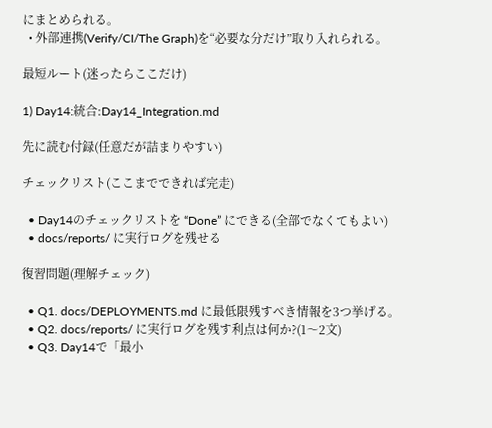にまとめられる。
  • 外部連携(Verify/CI/The Graph)を“必要な分だけ”取り入れられる。

最短ルート(迷ったらここだけ)

1) Day14:統合:Day14_Integration.md

先に読む付録(任意だが詰まりやすい)

チェックリスト(ここまでできれば完走)

  • Day14のチェックリストを “Done” にできる(全部でなくてもよい)
  • docs/reports/ に実行ログを残せる

復習問題(理解チェック)

  • Q1. docs/DEPLOYMENTS.md に最低限残すべき情報を3つ挙げる。
  • Q2. docs/reports/ に実行ログを残す利点は何か?(1〜2文)
  • Q3. Day14で「最小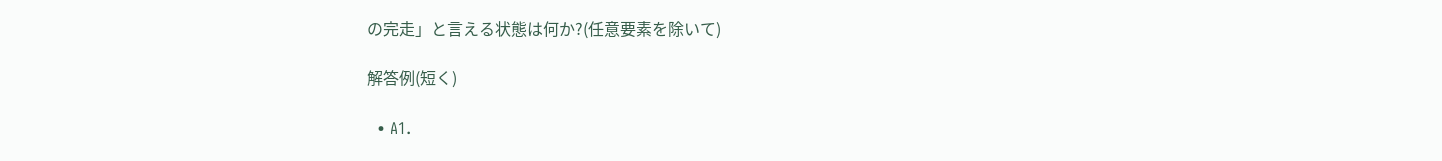の完走」と言える状態は何か?(任意要素を除いて)

解答例(短く)

  • A1.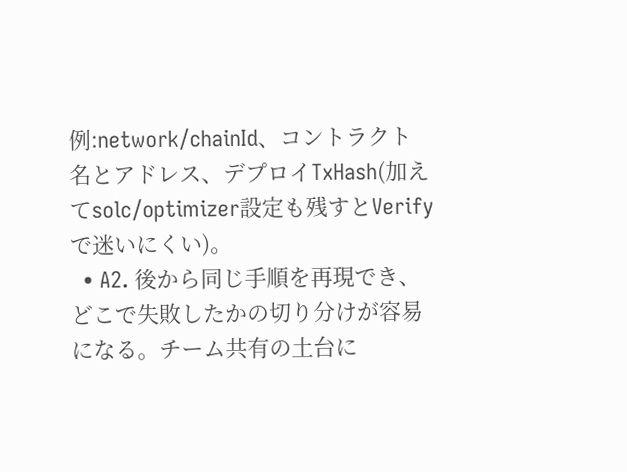例:network/chainId、コントラクト名とアドレス、デプロイTxHash(加えてsolc/optimizer設定も残すとVerifyで迷いにくい)。
  • A2. 後から同じ手順を再現でき、どこで失敗したかの切り分けが容易になる。チーム共有の土台に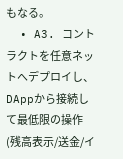もなる。
  • A3. コントラクトを任意ネットへデプロイし、DAppから接続して最低限の操作(残高表示/送金/イ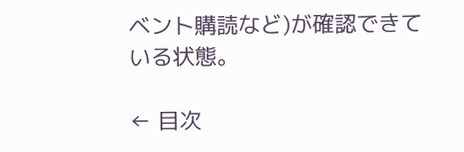ベント購読など)が確認できている状態。

← 目次